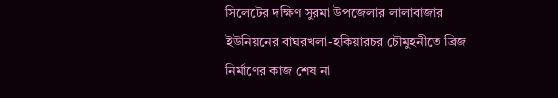সিলেটের দক্ষিণ সুরমা উপজেলার লালাবাজার ইউনিয়নের বাঘরখলা-হকিয়ারচর চৌমুহনীতে ব্রিজ নির্মাণের কাজ শেষ না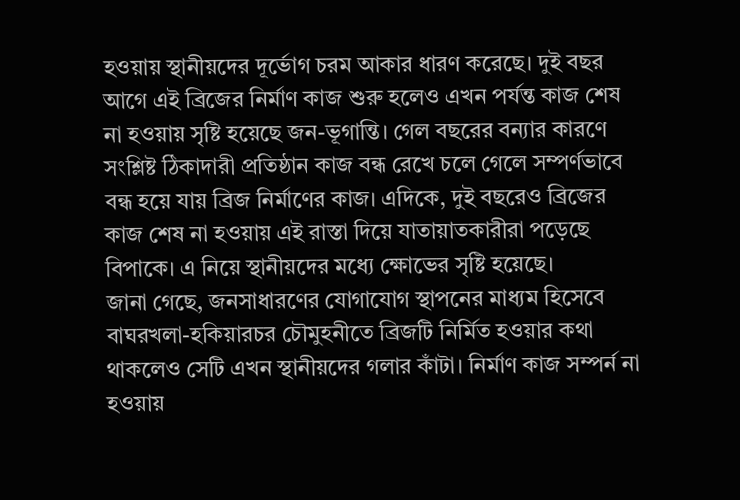হওয়ায় স্থানীয়দের দূর্ভোগ চরম আকার ধারণ করেছে। দুই বছর আগে এই ব্রিজের নির্মাণ কাজ শুরু হলেও এখন পর্যন্ত কাজ শেষ না হওয়ায় সৃষ্টি হয়েছে জন-ভূগান্তি। গেল বছরের বন্যার কারণে সংশ্লিষ্ট ঠিকাদারী প্রতিষ্ঠান কাজ বন্ধ রেখে চলে গেলে সম্পর্ণভাবে বন্ধ হয়ে যায় ব্রিজ নির্মাণের কাজ। এদিকে, দুই বছরেও ব্রিজের কাজ শেষ না হওয়ায় এই রাস্তা দিয়ে যাতায়াতকারীরা পড়েছে বিপাকে। এ নিয়ে স্থানীয়দের মধ্যে ক্ষোভের সৃষ্টি হয়েছে।
জানা গেছে, জনসাধারণের যোগাযোগ স্থাপনের মাধ্যম হিসেবে বাঘরখলা-হকিয়ারচর চৌমুহনীতে ব্রিজটি নির্মিত হওয়ার কথা থাকলেও সেটি এখন স্থানীয়দের গলার কাঁটা। নির্মাণ কাজ সম্পর্ন না হওয়ায়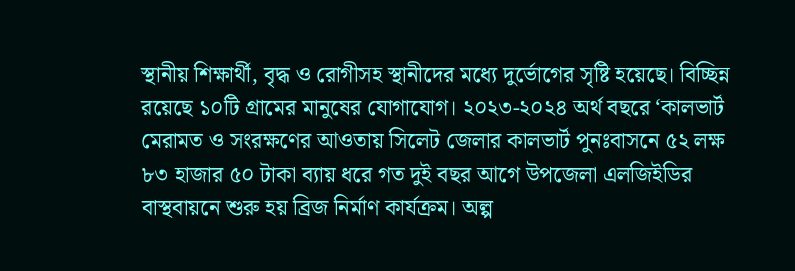স্থানীয় শিক্ষার্থী, বৃদ্ধ ও রোগীসহ স্থানীদের মধ্যে দুর্ভোগের সৃষ্টি হয়েছে। বিচ্ছিন্ন রয়েছে ১০টি গ্রামের মানুষের যোগাযোগ। ২০২৩-২০২৪ অর্থ বছরে ‘কালভার্ট মেরামত ও সংরক্ষণের আওতায় সিলেট জেলার কালভার্ট পুনঃবাসনে ৫২ লক্ষ ৮৩ হাজার ৫০ টাকা ব্যায় ধরে গত দুই বছর আগে উপজেলা এলজিইডির বাস্থবায়নে শুরু হয় ব্রিজ নির্মাণ কার্যক্রম। অল্প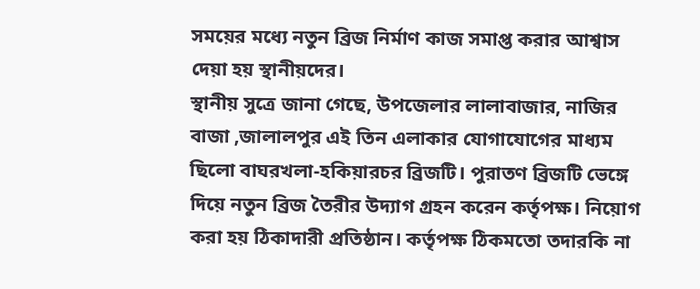সময়ের মধ্যে নতুন ব্রিজ নির্মাণ কাজ সমাপ্ত করার আশ্বাস দেয়া হয় স্থানীয়দের।
স্থানীয় সুত্রে জানা গেছে, উপজেলার লালাবাজার, নাজির বাজা ,জালালপুর এই তিন এলাকার যোগাযোগের মাধ্যম ছিলো বাঘরখলা-হকিয়ারচর ব্রিজটি। পুরাতণ ব্রিজটি ভেঙ্গে দিয়ে নতুন ব্রিজ তৈরীর উদ্যাগ গ্রহন করেন কর্তৃপক্ষ। নিয়োগ করা হয় ঠিকাদারী প্রতিষ্ঠান। কর্তৃপক্ষ ঠিকমতো তদারকি না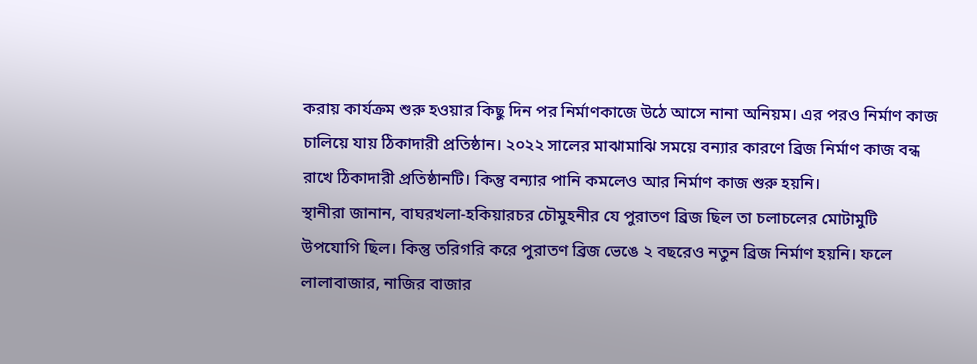করায় কার্যক্রম শুরু হওয়ার কিছু দিন পর নির্মাণকাজে উঠে আসে নানা অনিয়ম। এর পরও নির্মাণ কাজ চালিয়ে যায় ঠিকাদারী প্রতিষ্ঠান। ২০২২ সালের মাঝামাঝি সময়ে বন্যার কারণে ব্রিজ নির্মাণ কাজ বন্ধ রাখে ঠিকাদারী প্রতিষ্ঠানটি। কিন্তু বন্যার পানি কমলেও আর নির্মাণ কাজ শুরু হয়নি।
স্থানীরা জানান, বাঘরখলা-হকিয়ারচর চৌমুহনীর যে পুরাতণ ব্রিজ ছিল তা চলাচলের মোটামুটি উপযোগি ছিল। কিন্তু তরিগরি করে পুরাতণ ব্রিজ ভেঙে ২ বছরেও নতুন ব্রিজ নির্মাণ হয়নি। ফলে লালাবাজার, নাজির বাজার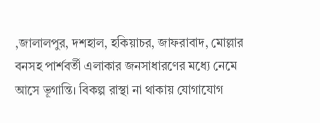,জালালপুর, দশহাল, হকিয়াচর, জাফরাবাদ, মোল্লার বনসহ পার্শবর্তী এলাকার জনসাধারণের মধ্যে নেমে আসে ভূগান্তি। বিকল্প রাস্থা না থাকায় যোগাযোগ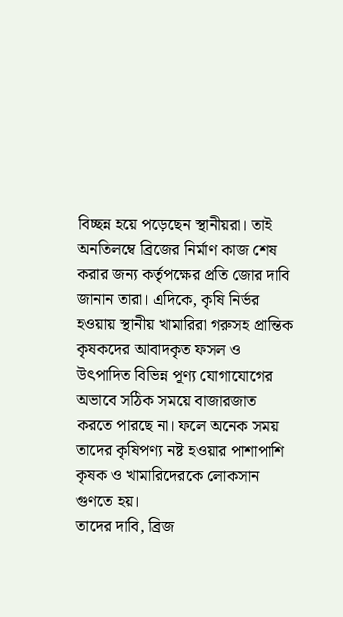বিচ্ছন্ন হয়ে পড়েছেন স্থানীয়রা। তাই অনতিলম্বে ব্রিজের নির্মাণ কাজ শেষ করার জন্য কর্তৃপক্ষের প্রতি জোর দাবি জানান তারা। এদিকে, কৃষি নির্ভর হওয়ায় স্থানীয় খামারিরা গরুসহ প্রান্তিক কৃষকদের আবাদকৃত ফসল ও উৎপাদিত বিভিন্ন পূণ্য যোগাযোগের অভাবে সঠিক সময়ে বাজারজাত করতে পারছে না। ফলে অনেক সময় তাদের কৃষিপণ্য নষ্ট হওয়ার পাশাপাশি কৃষক ও খামারিদেরকে লোকসান গুণতে হয়।
তাদের দাবি, ব্রিজ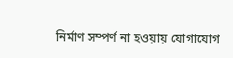নির্মাণ সম্পর্ণ না হওয়ায় যোগাযোগ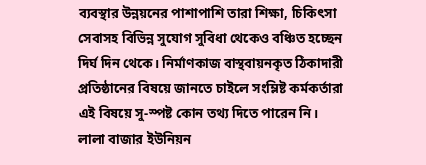ব্যবস্থার উন্নয়নের পাশাপাশি তারা শিক্ষা, চিকিৎসা সেবাসহ বিভিন্ন সুযোগ সুবিধা থেকেও বঞ্চিত হচ্ছেন দির্ঘ দিন থেকে। নির্মাণকাজ বাস্থবায়নকৃত ঠিকাদারী প্রতিষ্ঠানের বিষয়ে জানতে চাইলে সংম্লিষ্ট কর্মকর্তারা এই বিষয়ে সু-স্পষ্ট কোন তথ্য দিতে পারেন নি।
লালা বাজার ইউনিয়ন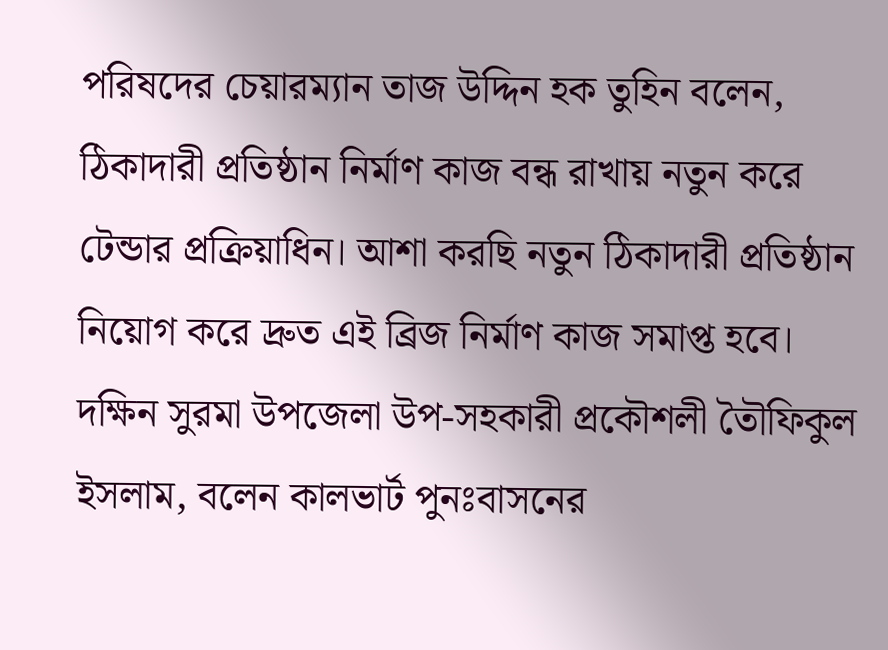পরিষদের চেয়ারম্যান তাজ উদ্দিন হক তুহিন বলেন, ঠিকাদারী প্রতিষ্ঠান নির্মাণ কাজ বন্ধ রাখায় নতুন করে টেন্ডার প্রক্রিয়াধিন। আশা করছি নতুন ঠিকাদারী প্রতিষ্ঠান নিয়োগ করে দ্রুত এই ব্রিজ নির্মাণ কাজ সমাপ্ত হবে।
দক্ষিন সুরমা উপজেলা উপ-সহকারী প্রকৌশলী তৈৗফিকুল ইসলাম, বলেন কালভার্ট পুনঃবাসনের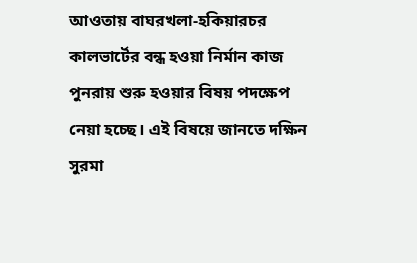আওতায় বাঘরখলা-হকিয়ারচর কালভার্টের বন্ধ হওয়া নির্মান কাজ পুনরায় শুরু হওয়ার বিষয় পদক্ষেপ নেয়া হচ্ছে। এই বিষয়ে জানতে দক্ষিন সুরমা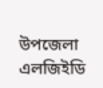উপজেলা এলজিইডি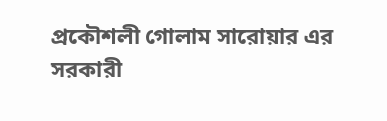প্রকৌশলী গোলাম সারোয়ার এর সরকারী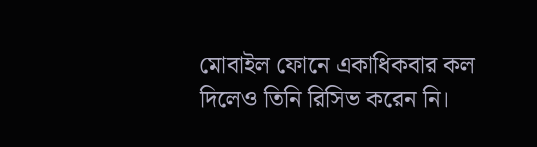মোবাইল ফোনে একাধিকবার কল দিলেও তিনি রিসিভ করেন নি।